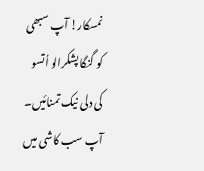نمسکار! آپ سبھی کو گنگا پشکرالو اُتسو کی دلی نیک تمنائیں۔ آپ سب کاشی میں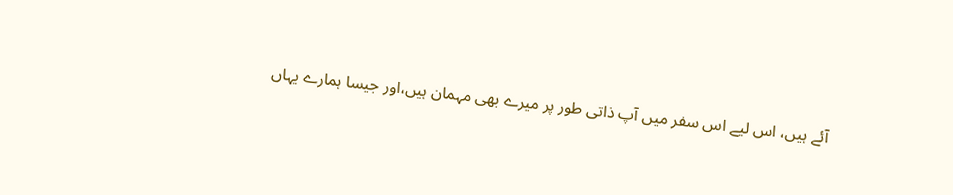آئے ہیں، اس لیے اس سفر میں آپ ذاتی طور پر میرے بھی مہمان ہیں،اور جیسا ہمارے یہاں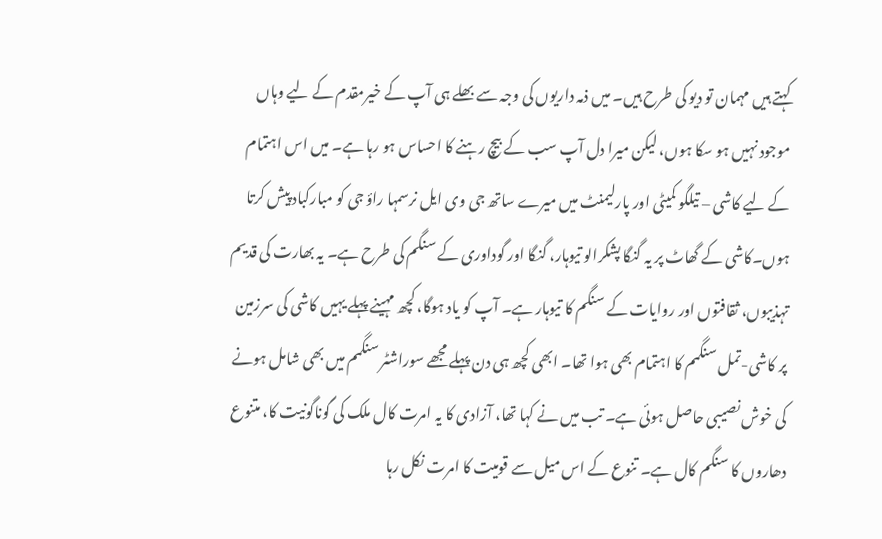کہتے ہیں مہمان تو دیو کی طرح ہیں۔ میں ذمہ داریوں کی وجہ سے بھلے ہی آپ کے خیرمقدم کے لیے وہاں موجود نہیں ہو سکا ہوں، لیکن میرا دل آپ سب کے بیچ رہنے کا احساس ہو رہا ہے۔ میں اس اہتمام کے لیے کاشی – تیلگو کمیٹی اور پارلیمنٹ میں میرے ساتھ جی وی ایل نرسمہا راؤ جی کو مبارکباد پیش کرتا ہوں۔کاشی کے گھاٹ پر یہ گنگا پشکرالو تیوہار، گنگا اور گوداوری کے سنگم کی طرح ہے۔ یہ بھارت کی قدیم تہذیبوں، ثقافتوں اور روایات کے سنگم کا تیوہار ہے۔ آپ کو یاد ہوگا، کچھ مہینے پہلے یہیں کاشی کی سرزمین پر کاشی-تمل سنگمم کا اہتمام بھی ہوا تھا۔ ابھی کچھ ہی دن پہلے مجھے سوراشٹر سنگمم میں بھی شامل ہونے کی خوش نصیبی حاصل ہوئی ہے۔ تب میں نے کہا تھا، آزادی کا یہ امرت کال ملک کی گوناگونیت کا، متنوع دھاروں کا سنگم کال ہے۔ تنوع کے اس میل سے قومیت کا امرت نکل رہا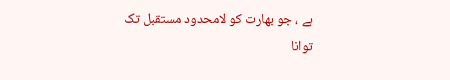ہے ، جو بھارت کو لامحدود مستقبل تک توانا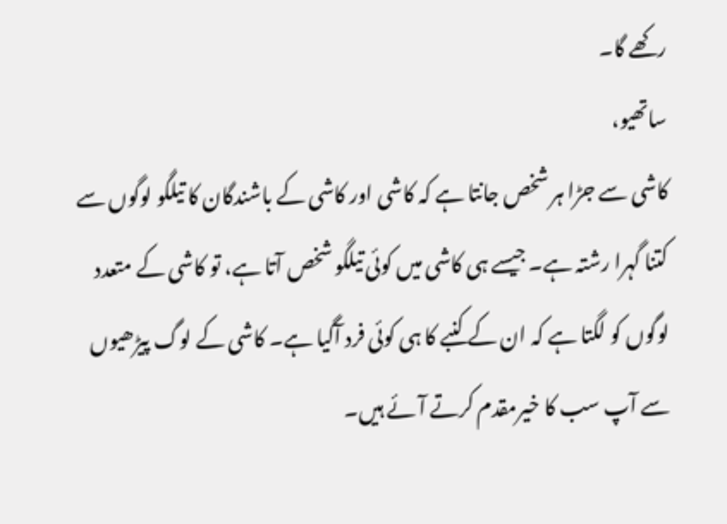رکھے گا۔
ساتھیو،
کاشی سے جڑا ہر شخص جانتا ہے کہ کاشی اور کاشی کے باشندگان کا تیلگو لوگوں سے کتنا گہرا رشتہ ہے۔ جیسے ہی کاشی میں کوئی تیلگو شخص آتا ہے، تو کاشی کے متعدد لوگوں کو لگتا ہے کہ ان کے کنبے کا ہی کوئی فرد آگیا ہے۔ کاشی کے لوگ پیڑھیوں سے آپ سب کا خیرمقدم کرتے آئے ہیں۔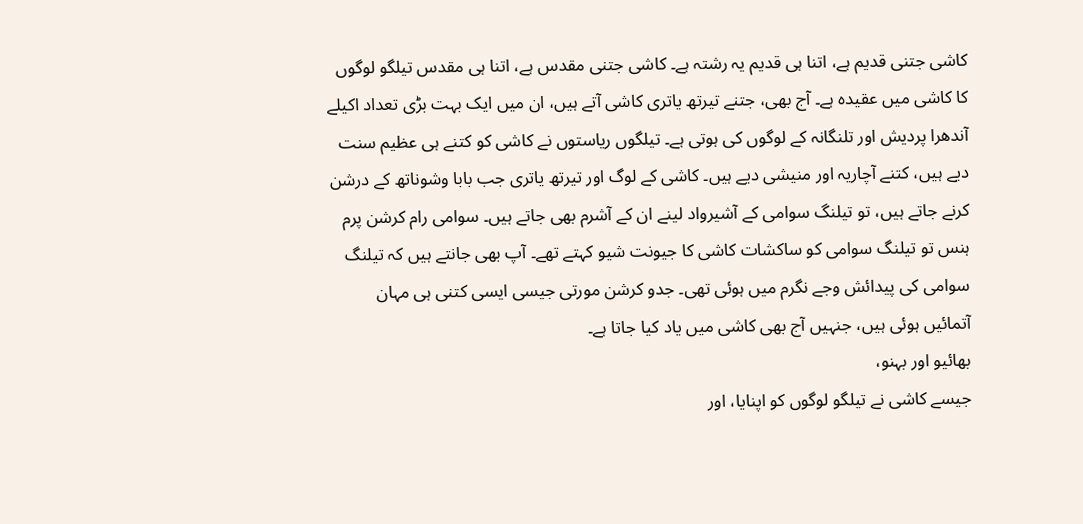کاشی جتنی قدیم ہے، اتنا ہی قدیم یہ رشتہ ہے۔ کاشی جتنی مقدس ہے، اتنا ہی مقدس تیلگو لوگوں کا کاشی میں عقیدہ ہے۔ آج بھی، جتنے تیرتھ یاتری کاشی آتے ہیں، ان میں ایک بہت بڑی تعداد اکیلے آندھرا پردیش اور تلنگانہ کے لوگوں کی ہوتی ہے۔ تیلگوں ریاستوں نے کاشی کو کتنے ہی عظیم سنت دیے ہیں، کتنے آچاریہ اور منیشی دیے ہیں۔ کاشی کے لوگ اور تیرتھ یاتری جب بابا وشوناتھ کے درشن کرنے جاتے ہیں، تو تیلنگ سوامی کے آشیرواد لینے ان کے آشرم بھی جاتے ہیں۔ سوامی رام کرشن پرم ہنس تو تیلنگ سوامی کو ساکشات کاشی کا جیونت شیو کہتے تھے۔ آپ بھی جانتے ہیں کہ تیلنگ سوامی کی پیدائش وجے نگرم میں ہوئی تھی۔ جدو کرشن مورتی جیسی ایسی کتنی ہی مہان آتمائیں ہوئی ہیں، جنہیں آج بھی کاشی میں یاد کیا جاتا ہے۔
بھائیو اور بہنو،
جیسے کاشی نے تیلگو لوگوں کو اپنایا، اور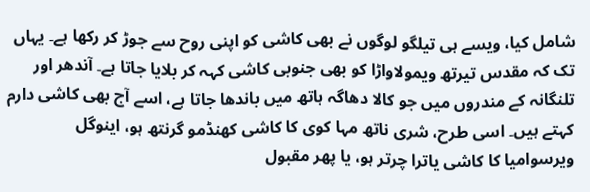شامل کیا، ویسے ہی تیلگو لوگوں نے بھی کاشی کو اپنی روح سے جوڑ کر رکھا ہے۔ یہاں تک کہ مقدس تیرتھ ویمولاواڑا کو بھی جنوبی کاشی کہہ کر بلایا جاتا ہے۔ آندھر اور تلنگانہ کے مندروں میں جو کالا دھاگہ ہاتھ میں باندھا جاتا ہے، اسے آج بھی کاشی دارم کہتے ہیں۔ اسی طرح، شری ناتھ مہا کوی کا کاشی کھنڈمو گرنتھ ہو، اینوگل ویرسوامیا کا کاشی یاترا چرتر ہو، یا پھر مقبول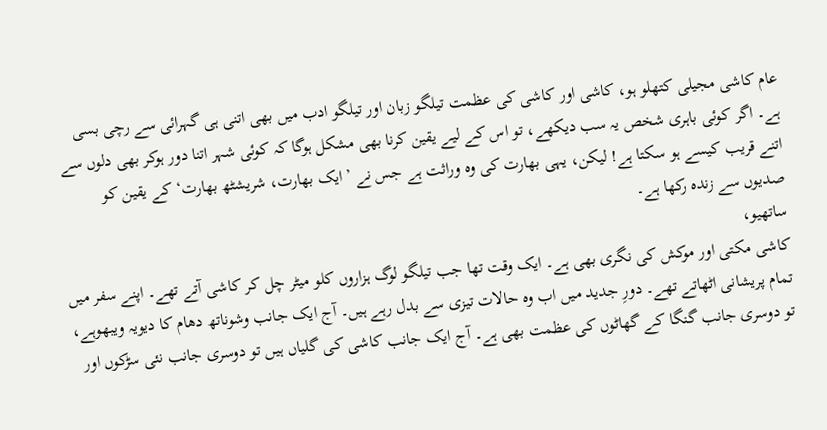عام کاشی مجیلی کتھلو ہو، کاشی اور کاشی کی عظمت تیلگو زبان اور تیلگو ادب میں بھی اتنی ہی گہرائی سے رچی بسی ہے۔ اگر کوئی باہری شخص یہ سب دیکھے، تو اس کے لیے یقین کرنا بھی مشکل ہوگا کہ کوئی شہر اتنا دور ہوکر بھی دلوں سے اتنے قریب کیسے ہو سکتا ہے! لیکن، یہی بھارت کی وہ وراثت ہے جس نے ’ایک بھارت، شریشٹھ بھارت‘ کے یقین کو صدیوں سے زندہ رکھا ہے۔
ساتھیو،
کاشی مکتی اور موکش کی نگری بھی ہے۔ ایک وقت تھا جب تیلگو لوگ ہزاروں کلو میٹر چل کر کاشی آتے تھے۔ اپنے سفر میں تمام پریشانی اٹھاتے تھے۔ دورِ جدید میں اب وہ حالات تیزی سے بدل رہے ہیں۔ آج ایک جانب وشوناتھ دھام کا دیویہ ویبھوہے، تو دوسری جانب گنگا کے گھاٹوں کی عظمت بھی ہے۔ آج ایک جانب کاشی کی گلیاں ہیں تو دوسری جانب نئی سڑکوں اور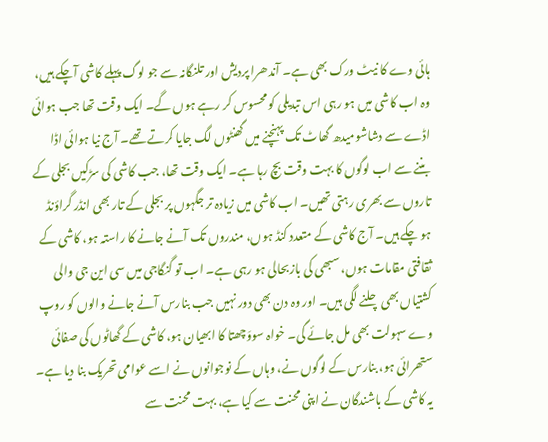ہائی وے کا نیٹ ورک بھی ہے۔ آندھرا پردیش اور تلنگانہ سے جو لوگ پہلے کاشی آچکے ہیں، وہ اب کاشی میں ہو رہی اس تبدیلی کو محسوس کر رہے ہوں گے۔ ایک وقت تھا جب ہوائی اڈے سے دشاشومیدھ گھاٹ تک پہنچنے میں گھنٹوں لگ جایا کرتے تھے۔ آج نیا ہوائی اڈا بننے سے اب لوگوں کا بہت وقت بچ رہا ہے۔ ایک وقت تھا، جب کاشی کی سڑکیں بجلی کے تاروں سے بھری رہتی تھیں۔ اب کاشی میں زیادہ تر جگہوں پر بجلی کے تار بھی انڈر گراؤنڈ ہو چکے ہیں۔ آج کاشی کے متعدد کنڈ ہوں، مندروں تک آنے جانے کا راستہ ہو، کاشی کے ثقافتی مقامات ہوں، سبھی کی بازبحالی ہو رہی ہے۔ اب تو گنگاجی میں سی این جی والی کشتیاں بھی چلنے لگی ہیں۔ اور وہ دن بھی دور نہیں جب بنارس آنے جانے والوں کو روپ وے سہولت بھی مل جائے گی۔ خواہ سووَچھتا کا ابھیان ہو، کاشی کے گھاٹوں کی صفائی ستھرائی ہو، بنارس کے لوگوں نے، وہاں کے نوجوانوں نے اسے عوامی تحریک بنا دیا ہے۔ یہ کاشی کے باشندگان نے اپنی محنت سے کیا ہے، بہت محنت سے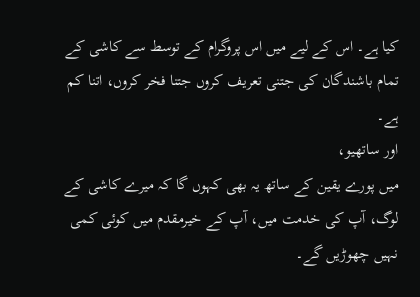کیا ہے۔ اس کے لیے میں اس پروگرام کے توسط سے کاشی کے تمام باشندگان کی جتنی تعریف کروں جتنا فخر کروں، اتنا کم ہے۔
اور ساتھیو،
میں پورے یقین کے ساتھ یہ بھی کہوں گا کہ میرے کاشی کے لوگ، آپ کی خدمت میں، آپ کے خیرمقدم میں کوئی کمی نہیں چھوڑیں گے۔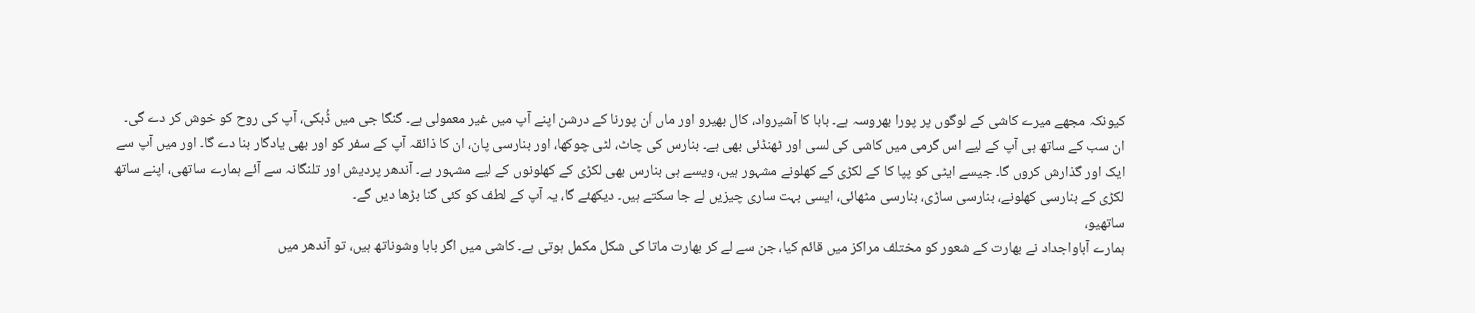کیونکہ مجھے میرے کاشی کے لوگوں پر پورا بھروسہ ہے۔ بابا کا آشیرواد، کال بھیرو اور ماں اَن پورنا کے درشن اپنے آپ میں غیر معمولی ہے۔ گنگا جی میں ڈُبکی، آپ کی روح کو خوش کر دے گی۔ ان سب کے ساتھ ہی آپ کے لیے اس گرمی میں کاشی کی لسی اور ٹھنڈئی بھی ہے۔ بنارس کی چاٹ، لٹی چوکھا، اور بنارسی پان، ان کا ذائقہ آپ کے سفر کو اور بھی یادگار بنا دے گا۔ اور میں آپ سے ایک اور گذارش کروں گا۔ جیسے ایٹی کو پپا کا کے لکڑی کے کھلونے مشہور ہیں، ویسے ہی بنارس بھی لکڑی کے کھلونوں کے لیے مشہور ہے۔ آندھر پردیش اور تلنگانہ سے آئے ہمارے ساتھی، اپنے ساتھ لکڑی کے بنارسی کھلونے، بنارسی ساڑی، بنارسی مٹھائی، ایسی بہت ساری چیزیں لے جا سکتے ہیں۔ دیکھئے گا، یہ آپ کے لطف کو کئی گنا بڑھا دیں گے۔
ساتھیو،
ہمارے آباواجداد نے بھارت کے شعور کو مختلف مراکز میں قائم کیا، جن سے لے کر بھارت ماتا کی شکل مکمل ہوتی ہے۔ کاشی میں اگر بابا وشوناتھ ہیں، تو آندھر میں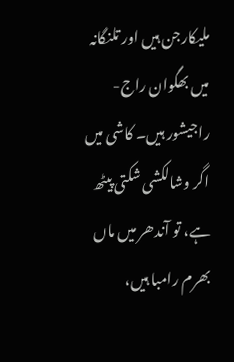ملیکارجن ہیں اور تلنگانہ میں بھگوان راج-راجیشور ہیں۔ کاشی میں اگر وشالکشی شکتی پیٹھ ہے، تو آندھر میں ماں بھرم رامبا ہیں،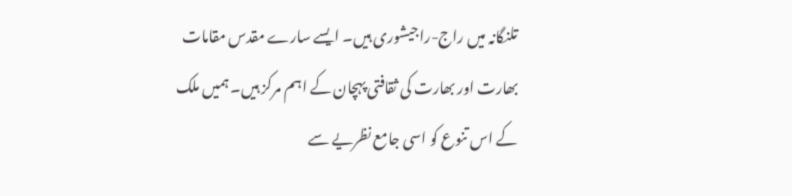تلنگانہ میں راج-راجیشوری ہیں۔ ایسے سارے مقدس مقامات بھارت اور بھارت کی ثقافتی پہچان کے اہم مرکز ہیں۔ ہمیں ملک کے اس تنوع کو اسی جامع نظریے سے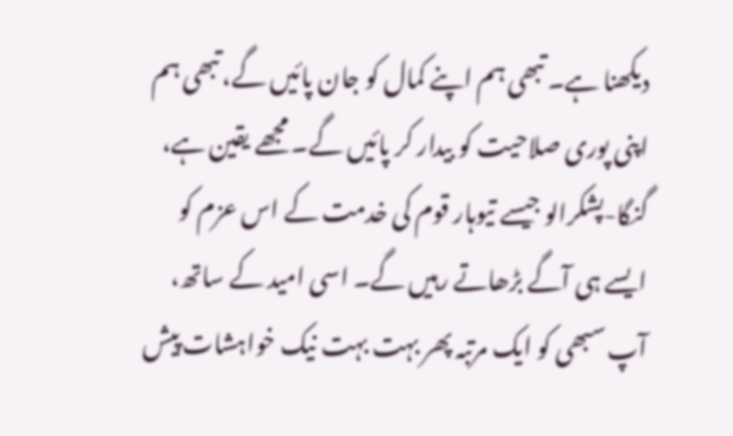دیکھنا ہے۔ تبھی ہم اپنے کمال کو جان پائیں گے، تبھی ہم اپنی پوری صلاحیت کو بیدار کر پائیں گے۔ مجھے یقین ہے، گنگا-پشکرالو جیسے تیوہار قوم کی خدمت کے اس عزم کو ایسے ہی آگے بڑھاتے رہیں گے۔ اسی امید کے ساتھ، آپ سبھی کو ایک مرتبہ پھر بہت بہت نیک خواہشات پیش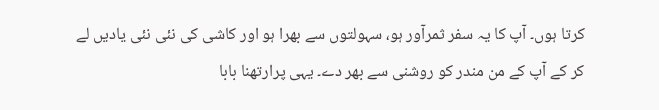کرتا ہوں۔ آپ کا یہ سفر ثمرآور ہو، سہولتوں سے بھرا ہو اور کاشی کی نئی نئی یادیں لے کر کے آپ کے من مندر کو روشنی سے بھر دے۔ یہی پرارتھنا بابا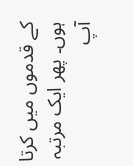کے قدموں میں کرتا ہوں۔ پھر ایک مرتبہ آپ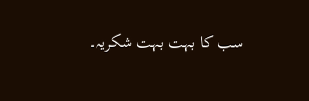سب کا بہت بہت شکریہ۔